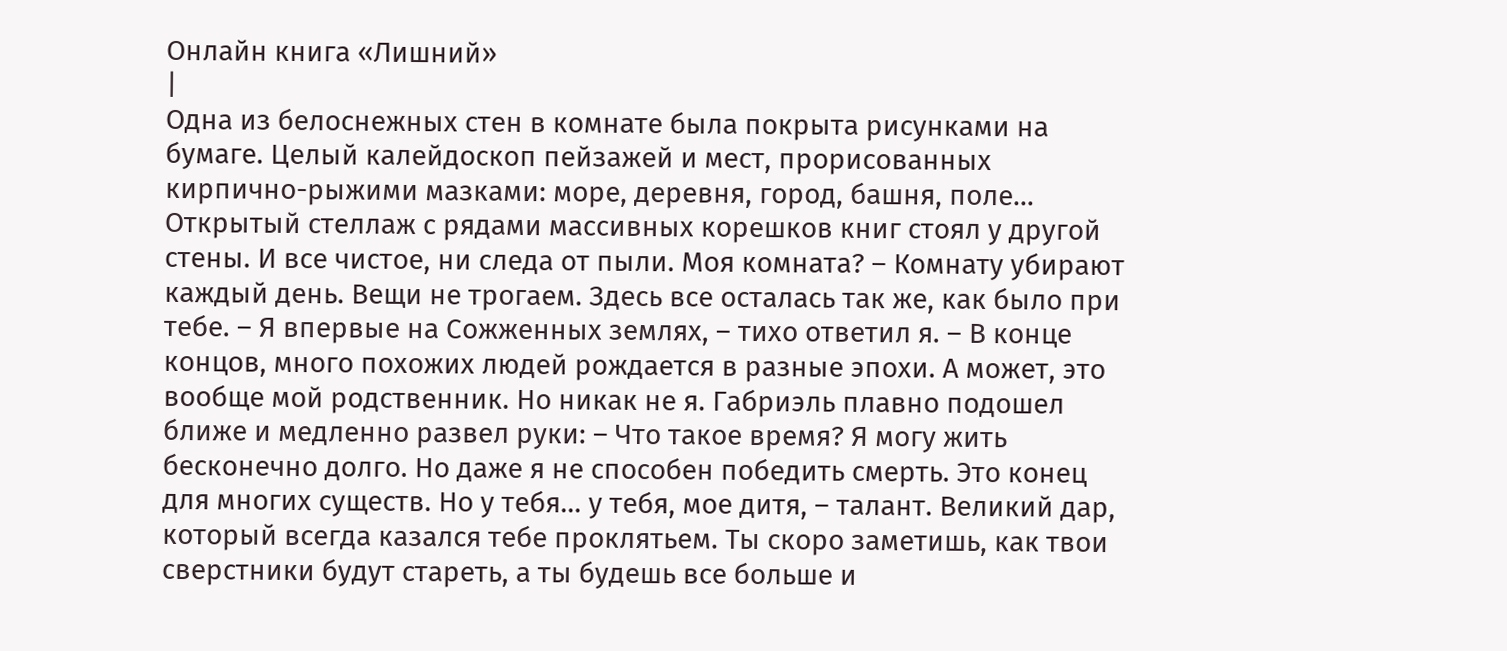Онлайн книга «Лишний»
|
Одна из белоснежных стен в комнате была покрыта рисунками на бумаге. Целый калейдоскоп пейзажей и мест, прорисованных кирпично-рыжими мазками: море, деревня, город, башня, поле… Открытый стеллаж с рядами массивных корешков книг стоял у другой стены. И все чистое, ни следа от пыли. Моя комната? – Комнату убирают каждый день. Вещи не трогаем. Здесь все осталась так же, как было при тебе. – Я впервые на Сожженных землях, – тихо ответил я. – В конце концов, много похожих людей рождается в разные эпохи. А может, это вообще мой родственник. Но никак не я. Габриэль плавно подошел ближе и медленно развел руки: – Что такое время? Я могу жить бесконечно долго. Но даже я не способен победить смерть. Это конец для многих существ. Но у тебя… у тебя, мое дитя, – талант. Великий дар, который всегда казался тебе проклятьем. Ты скоро заметишь, как твои сверстники будут стареть, а ты будешь все больше и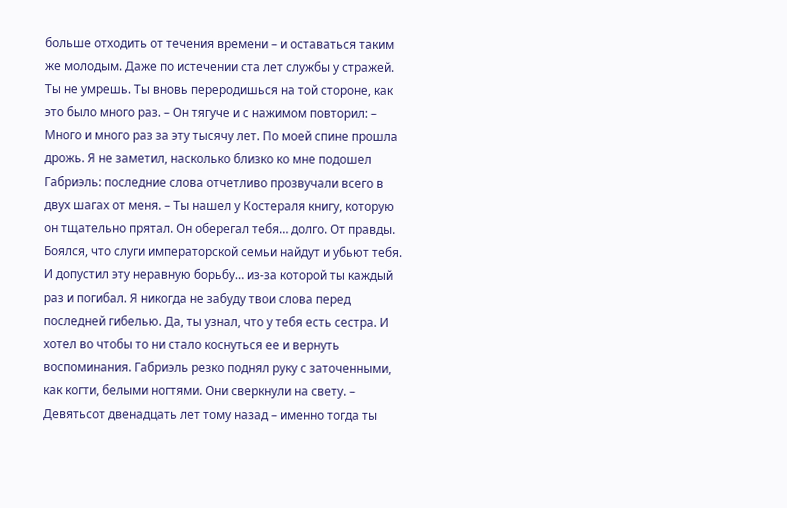больше отходить от течения времени – и оставаться таким же молодым. Даже по истечении ста лет службы у стражей. Ты не умрешь. Ты вновь переродишься на той стороне, как это было много раз. – Он тягуче и с нажимом повторил: – Много и много раз за эту тысячу лет. По моей спине прошла дрожь. Я не заметил, насколько близко ко мне подошел Габриэль: последние слова отчетливо прозвучали всего в двух шагах от меня. – Ты нашел у Костераля книгу, которую он тщательно прятал. Он оберегал тебя… долго. От правды. Боялся, что слуги императорской семьи найдут и убьют тебя. И допустил эту неравную борьбу… из-за которой ты каждый раз и погибал. Я никогда не забуду твои слова перед последней гибелью. Да, ты узнал, что у тебя есть сестра. И хотел во чтобы то ни стало коснуться ее и вернуть воспоминания. Габриэль резко поднял руку с заточенными, как когти, белыми ногтями. Они сверкнули на свету. – Девятьсот двенадцать лет тому назад – именно тогда ты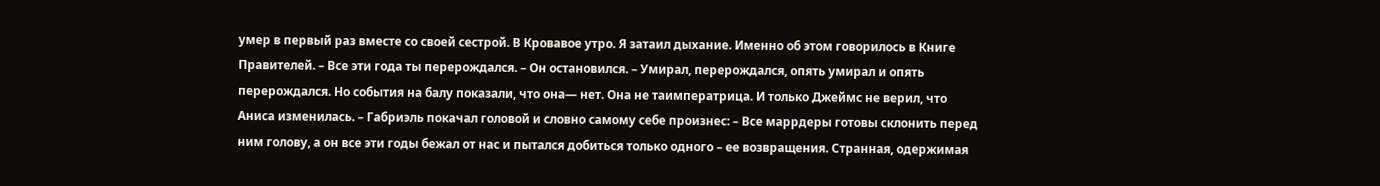умер в первый раз вместе со своей сестрой. В Кровавое утро. Я затаил дыхание. Именно об этом говорилось в Книге Правителей. – Все эти года ты перерождался. – Он остановился. – Умирал, перерождался, опять умирал и опять перерождался. Но события на балу показали, что она— нет. Она не таимператрица. И только Джеймс не верил, что Аниса изменилась. – Габриэль покачал головой и словно самому себе произнес: – Все маррдеры готовы склонить перед ним голову, а он все эти годы бежал от нас и пытался добиться только одного – ее возвращения. Странная, одержимая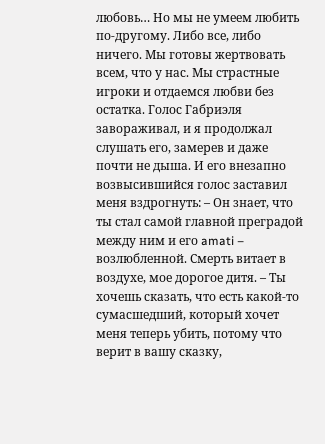любовь… Но мы не умеем любить по-другому. Либо все, либо ничего. Мы готовы жертвовать всем, что у нас. Мы страстные игроки и отдаемся любви без остатка. Голос Габриэля завораживал, и я продолжал слушать его, замерев и даже почти не дыша. И его внезапно возвысившийся голос заставил меня вздрогнуть: – Он знает, что ты стал самой главной преградой между ним и его amati – возлюбленной. Смерть витает в воздухе, мое дорогое дитя. – Ты хочешь сказать, что есть какой-то сумасшедший, который хочет меня теперь убить, потому что верит в вашу сказку,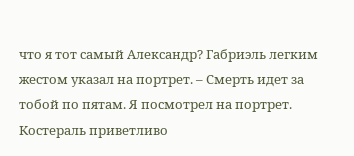что я тот самый Александр? Габриэль легким жестом указал на портрет. – Смерть идет за тобой по пятам. Я посмотрел на портрет. Костераль приветливо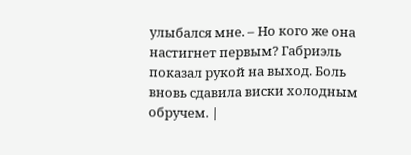улыбался мне. – Но кого же она настигнет первым? Габриэль показал рукой на выход. Боль вновь сдавила виски холодным обручем. |